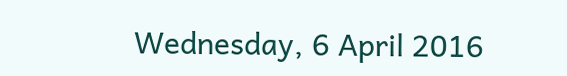Wednesday, 6 April 2016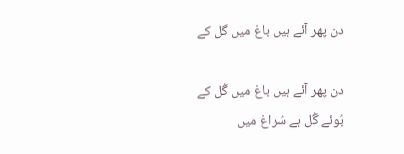دن پھر آئے ہیں باغ میں گل کے

دن پھر آئے ہیں باغ میں گُل کے
بُوئے گُل ہے سُراغ میں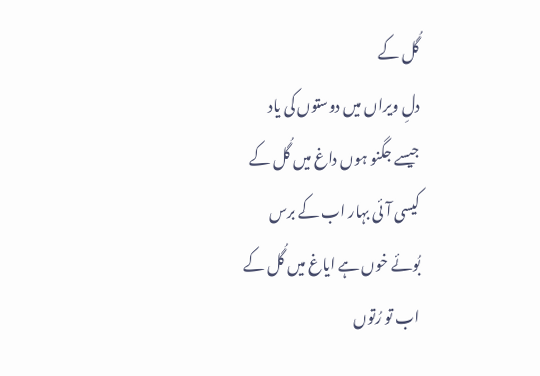گُل کے
دلِ ویراں میں دوستوں کی یاد
جیسے جگنو ہوں داغ میں گُل کے
کیسی آئی بہار اب کے برس
بُوئے خوں ہے ایاغ میں گُل کے
اب تو رُتوں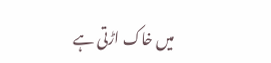میں خاک اڑتی ہے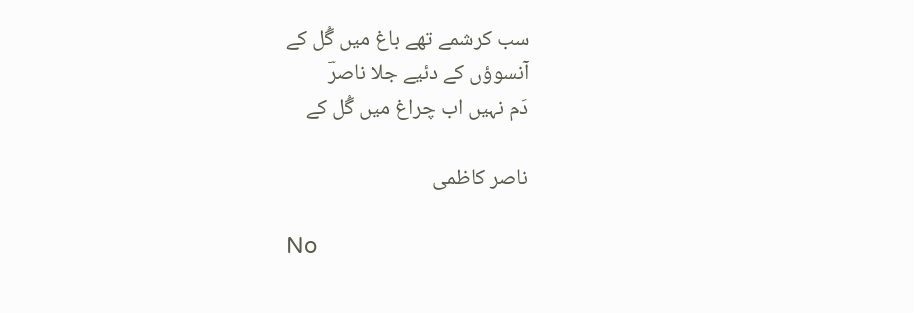سب کرشمے تھے باغ میں گُل کے
آنسوؤں کے دئیے جلا ناصرؔ
دَم نہیں اب چراغ میں گُل کے

ناصر کاظمی

No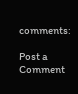comments:

Post a Comment